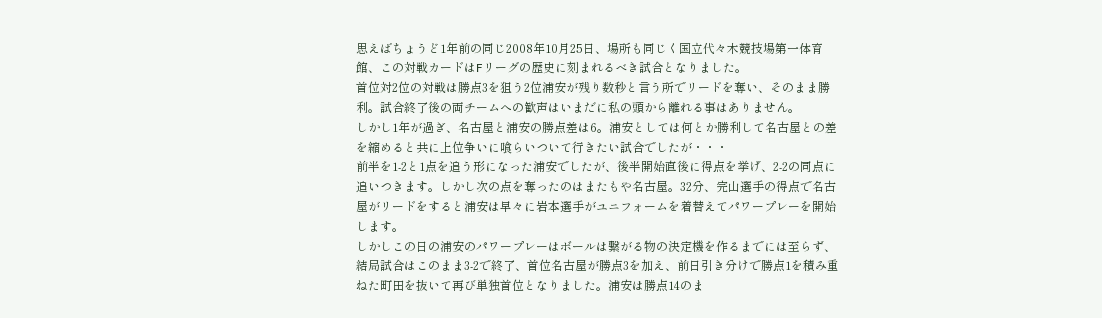思えばちょうど1年前の同じ2008年10月25日、場所も同じく国立代々木競技場第一体育館、この対戦カードはFリーグの歴史に刻まれるべき試合となりました。
首位対2位の対戦は勝点3を狙う2位浦安が残り数秒と言う所でリードを奪い、そのまま勝利。試合終了後の両チームへの歓声はいまだに私の頭から離れる事はありません。
しかし1年が過ぎ、名古屋と浦安の勝点差は6。浦安としては何とか勝利して名古屋との差を縮めると共に上位争いに喰らいついて行きたい試合でしたが・・・
前半を1-2と1点を追う形になった浦安でしたが、後半開始直後に得点を挙げ、2-2の同点に追いつきます。しかし次の点を奪ったのはまたもや名古屋。32分、完山選手の得点で名古屋がリードをすると浦安は早々に岩本選手がユニフォームを着替えてパワープレーを開始します。
しかしこの日の浦安のパワープレーはボールは繋がる物の決定機を作るまでには至らず、結局試合はこのまま3-2で終了、首位名古屋が勝点3を加え、前日引き分けで勝点1を積み重ねた町田を抜いて再び単独首位となりました。浦安は勝点14のま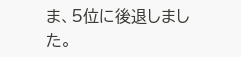ま、5位に後退しました。